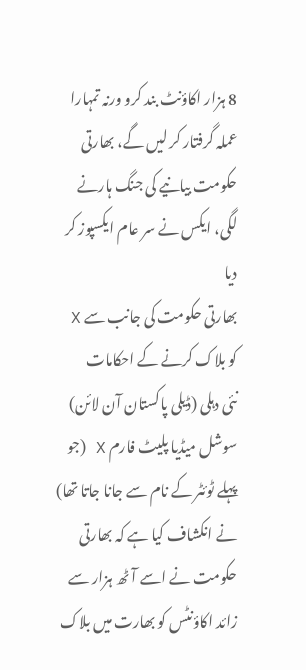8 ہزار اکاؤنٹ بند کرو ورنہ تمہارا عملہ گرفتار کر لیں گے، بھارتی حکومت بیانیے کی جنگ ہارنے لگی، ایکس نے سر عام ایکسپوز کر دیا
بھارتی حکومت کی جانب سے X کو بلاک کرنے کے احکامات
نئی دہلی (ڈیلی پاکستان آن لائن) سوشل میڈیا پلیٹ فارم X (جو پہلے ٹوئٹر کے نام سے جانا جاتا تھا) نے انکشاف کیا ہے کہ بھارتی حکومت نے اسے آٹھ ہزار سے زائد اکاؤنٹس کو بھارت میں بلاک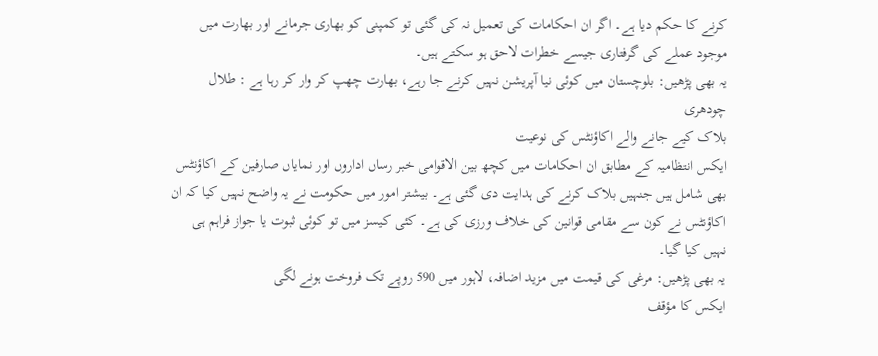کرنے کا حکم دیا ہے۔ اگر ان احکامات کی تعمیل نہ کی گئی تو کمپنی کو بھاری جرمانے اور بھارت میں موجود عملے کی گرفتاری جیسے خطرات لاحق ہو سکتے ہیں۔
یہ بھی پڑھیں: بلوچستان میں کوئی نیا آپریشن نہیں کرنے جا رہے، بھارت چھپ کر وار کر رہا ہے : طلال چودھری
بلاک کیے جانے والے اکاؤنٹس کی نوعیت
ایکس انتظامیہ کے مطابق ان احکامات میں کچھ بین الاقوامی خبر رساں اداروں اور نمایاں صارفین کے اکاؤنٹس بھی شامل ہیں جنہیں بلاک کرنے کی ہدایت دی گئی ہے۔ بیشتر امور میں حکومت نے یہ واضح نہیں کیا کہ ان اکاؤنٹس نے کون سے مقامی قوانین کی خلاف ورزی کی ہے۔ کئی کیسز میں تو کوئی ثبوت یا جواز فراہم ہی نہیں کیا گیا۔
یہ بھی پڑھیں: مرغی کی قیمت میں مزید اضافہ، لاہور میں 590 روپے تک فروخت ہونے لگی
ایکس کا مؤقف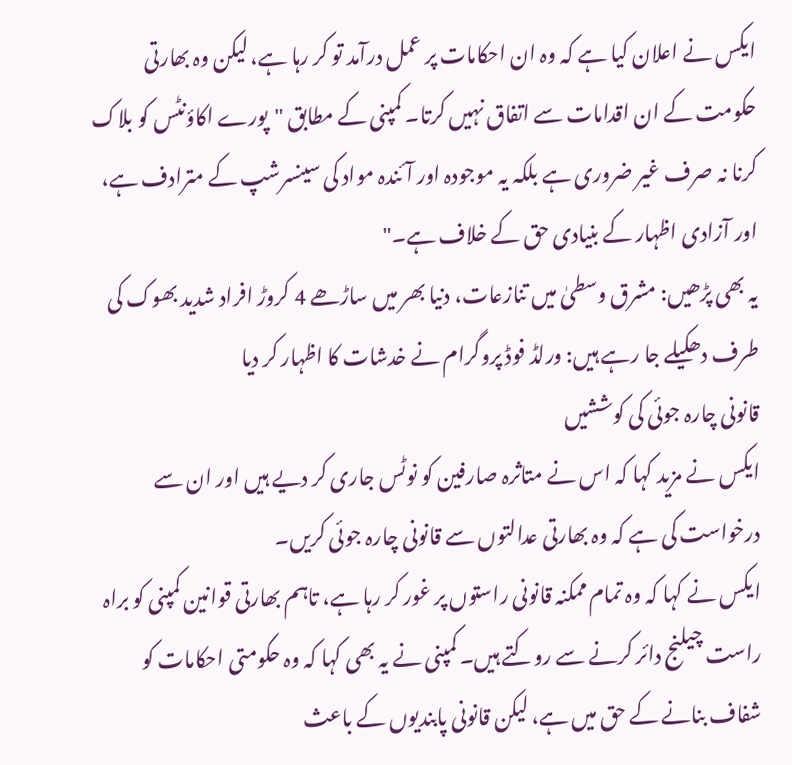ایکس نے اعلان کیا ہے کہ وہ ان احکامات پر عمل درآمد تو کر رہا ہے، لیکن وہ بھارتی حکومت کے ان اقدامات سے اتفاق نہیں کرتا۔ کمپنی کے مطابق "پورے اکاؤنٹس کو بلاک کرنا نہ صرف غیر ضروری ہے بلکہ یہ موجودہ اور آئندہ مواد کی سینسرشپ کے مترادف ہے، اور آزادی اظہار کے بنیادی حق کے خلاف ہے۔"
یہ بھی پڑھیں: مشرق وسطیٰ میں تنازعات، دنیا بھر میں ساڑھے 4 کروڑ افراد شدید بھوک کی طرف دھکیلے جا رہے ہیں: ورلڈ فوڈ پروگرام نے خدشات کا اظہار کر دیا
قانونی چارہ جوئی کی کوششیں
ایکس نے مزید کہا کہ اس نے متاثرہ صارفین کو نوٹس جاری کر دیے ہیں اور ان سے درخواست کی ہے کہ وہ بھارتی عدالتوں سے قانونی چارہ جوئی کریں۔
ایکس نے کہا کہ وہ تمام ممکنہ قانونی راستوں پر غور کر رہا ہے، تاہم بھارتی قوانین کمپنی کو براہ راست چیلنج دائر کرنے سے روکتے ہیں۔ کمپنی نے یہ بھی کہا کہ وہ حکومتی احکامات کو شفاف بنانے کے حق میں ہے، لیکن قانونی پابندیوں کے باعث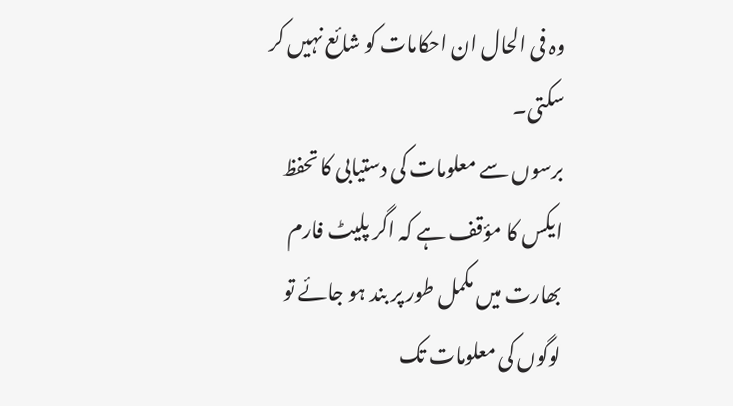وہ فی الحال ان احکامات کو شائع نہیں کر سکتی۔
برسوں سے معلومات کی دستیابی کا تحفظ
ایکس کا مؤقف ہے کہ اگر پلیٹ فارم بھارت میں مکمل طور پر بند ہو جائے تو لوگوں کی معلومات تک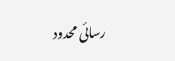رسائی محدود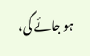ہو جائے گی،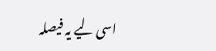اسی لیے یہ فیصلہ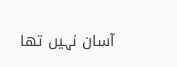آسان نہیں تھا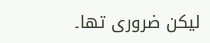لیکن ضروری تھا۔